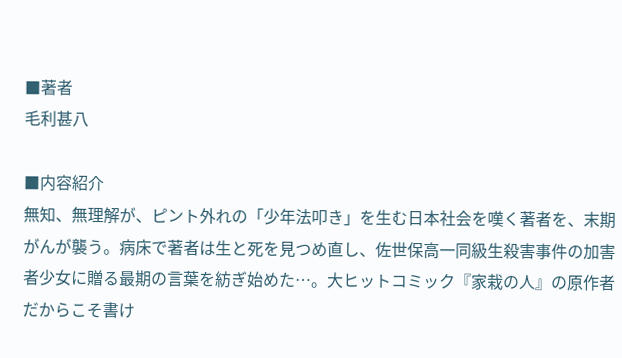■著者
毛利甚八

■内容紹介
無知、無理解が、ピント外れの「少年法叩き」を生む日本社会を嘆く著者を、末期がんが襲う。病床で著者は生と死を見つめ直し、佐世保高一同級生殺害事件の加害者少女に贈る最期の言葉を紡ぎ始めた…。大ヒットコミック『家栽の人』の原作者だからこそ書け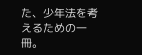た、少年法を考えるための一冊。